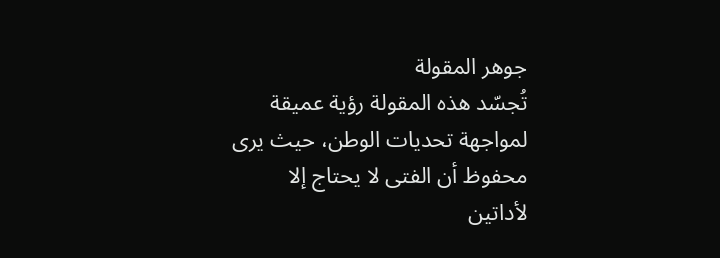جوهر المقولة
تُجسّد هذه المقولة رؤية عميقة لمواجهة تحديات الوطن، حيث يرى محفوظ أن الفتى لا يحتاج إلا لأداتين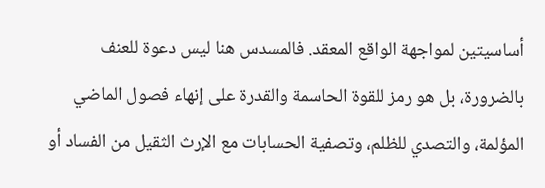أساسيتين لمواجهة الواقع المعقد. فالمسدس هنا ليس دعوة للعنف بالضرورة، بل هو رمز للقوة الحاسمة والقدرة على إنهاء فصول الماضي المؤلمة، والتصدي للظلم، وتصفية الحسابات مع الإرث الثقيل من الفساد أو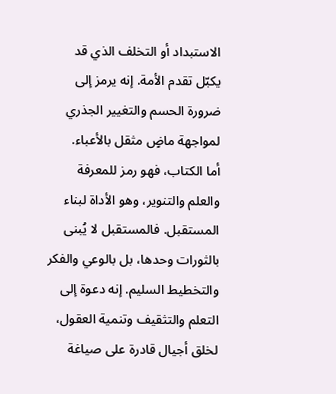الاستبداد أو التخلف الذي قد يكبّل تقدم الأمة. إنه يرمز إلى ضرورة الحسم والتغيير الجذري لمواجهة ماضٍ مثقل بالأعباء.
أما الكتاب، فهو رمز للمعرفة والعلم والتنوير، وهو الأداة لبناء المستقبل. فالمستقبل لا يُبنى بالثورات وحدها، بل بالوعي والفكر والتخطيط السليم. إنه دعوة إلى التعلم والتثقيف وتنمية العقول، لخلق أجيال قادرة على صياغة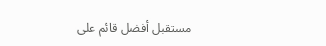مستقبل أفضل قائم على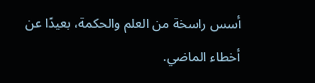أسس راسخة من العلم والحكمة، بعيدًا عن أخطاء الماضي.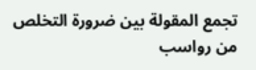تجمع المقولة بين ضرورة التخلص من رواسب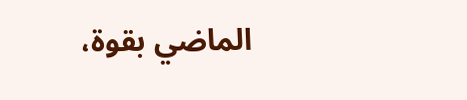الماضي بقوة،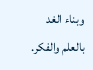وبناء الغد بالعلم والفكر.